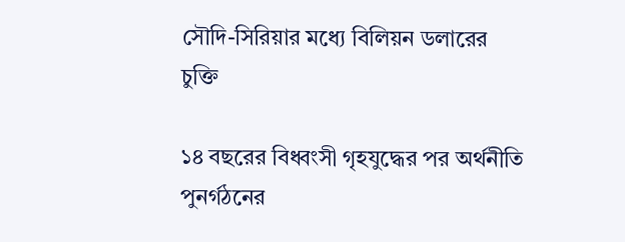সৌদি-সিরিয়ার মধ্যে বিলিয়ন ডলারের চুক্তি

১৪ বছরের বিধ্বংসী গৃহযুদ্ধের পর অর্থনীতি পুনর্গঠনের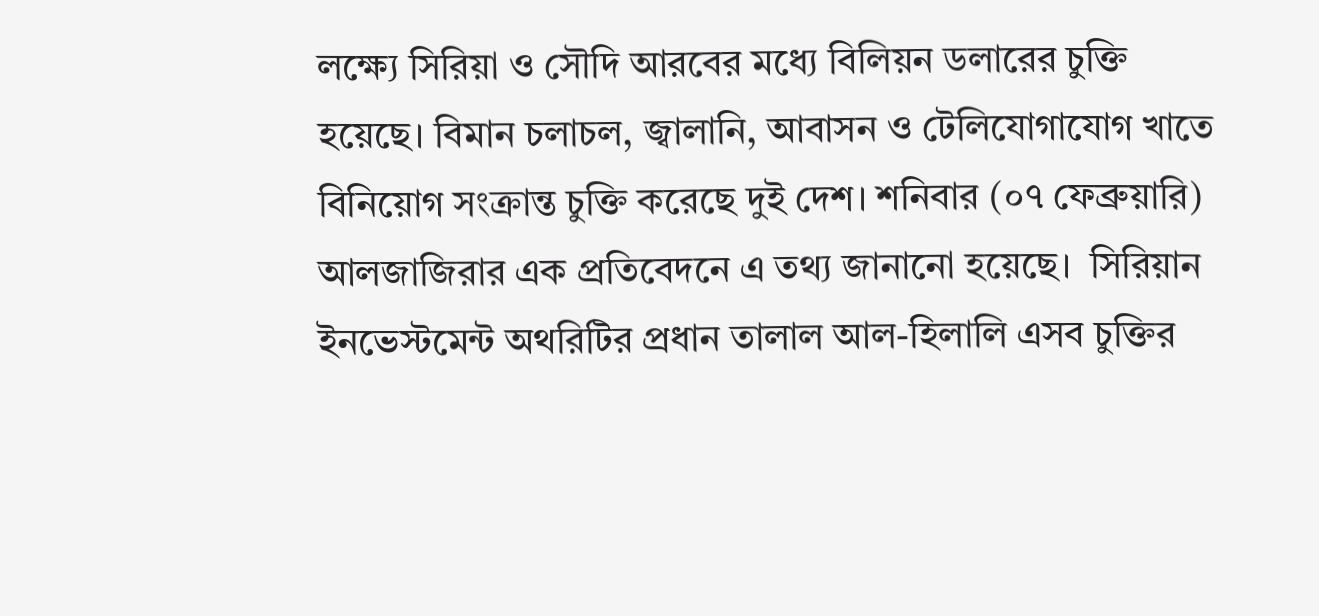লক্ষ্যে সিরিয়া ও সৌদি আরবের মধ্যে বিলিয়ন ডলারের চুক্তি হয়েছে। বিমান চলাচল, জ্বালানি, আবাসন ও টেলিযোগাযোগ খাতে বিনিয়োগ সংক্রান্ত চুক্তি করেছে দুই দেশ। শনিবার (০৭ ফেব্রুয়ারি) আলজাজিরার এক প্রতিবেদনে এ তথ্য জানানো হয়েছে।  সিরিয়ান ইনভেস্টমেন্ট অথরিটির প্রধান তালাল আল-হিলালি এসব চুক্তির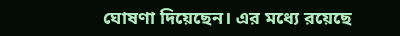ঘোষণা দিয়েছেন। এর মধ্যে রয়েছে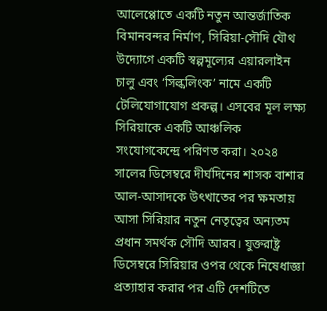আলেপ্পোতে একটি নতুন আন্তর্জাতিক বিমানবন্দর নির্মাণ, সিরিয়া-সৌদি যৌথ উদ্যোগে একটি স্বল্পমূল্যের এয়ারলাইন চালু এবং ‘সিল্কলিংক’ নামে একটি টেলিযোগাযোগ প্রকল্প। এসবের মূল লক্ষ্য সিরিয়াকে একটি আঞ্চলিক সংযোগকেন্দ্রে পরিণত করা। ২০২৪ সালের ডিসেম্বরে দীর্ঘদিনের শাসক বাশার আল-আসাদকে উৎখাতের পর ক্ষমতায় আসা সিরিয়ার নতুন নেতৃত্বের অন্যতম প্রধান সমর্থক সৌদি আরব। যুক্তরাষ্ট্র ডিসেম্বরে সিরিয়ার ওপর থেকে নিষেধাজ্ঞা প্রত্যাহার করার পর এটি দেশটিতে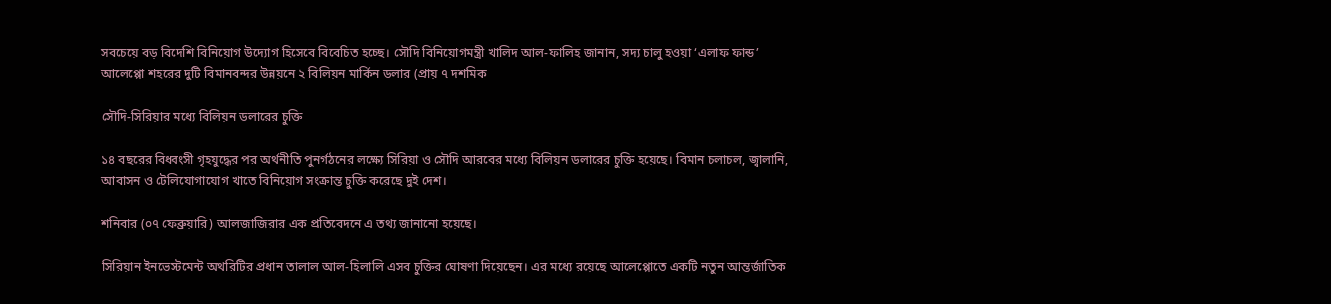সবচেয়ে বড় বিদেশি বিনিয়োগ উদ্যোগ হিসেবে বিবেচিত হচ্ছে। সৌদি বিনিয়োগমন্ত্রী খালিদ আল-ফালিহ জানান, সদ্য চালু হওয়া ‘এলাফ ফান্ড’ আলেপ্পো শহরের দুটি বিমানবন্দর উন্নয়নে ২ বিলিয়ন মার্কিন ডলার (প্রায় ৭ দশমিক

সৌদি-সিরিয়ার মধ্যে বিলিয়ন ডলারের চুক্তি

১৪ বছরের বিধ্বংসী গৃহযুদ্ধের পর অর্থনীতি পুনর্গঠনের লক্ষ্যে সিরিয়া ও সৌদি আরবের মধ্যে বিলিয়ন ডলারের চুক্তি হয়েছে। বিমান চলাচল, জ্বালানি, আবাসন ও টেলিযোগাযোগ খাতে বিনিয়োগ সংক্রান্ত চুক্তি করেছে দুই দেশ।

শনিবার (০৭ ফেব্রুয়ারি) আলজাজিরার এক প্রতিবেদনে এ তথ্য জানানো হয়েছে।

সিরিয়ান ইনভেস্টমেন্ট অথরিটির প্রধান তালাল আল-হিলালি এসব চুক্তির ঘোষণা দিয়েছেন। এর মধ্যে রয়েছে আলেপ্পোতে একটি নতুন আন্তর্জাতিক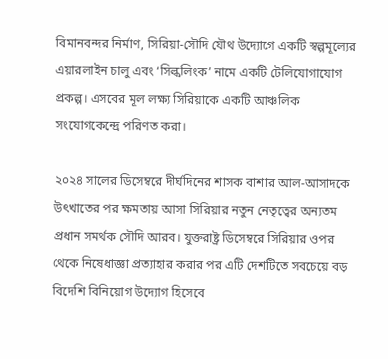বিমানবন্দর নির্মাণ, সিরিয়া-সৌদি যৌথ উদ্যোগে একটি স্বল্পমূল্যের এয়ারলাইন চালু এবং ‘সিল্কলিংক’ নামে একটি টেলিযোগাযোগ প্রকল্প। এসবের মূল লক্ষ্য সিরিয়াকে একটি আঞ্চলিক সংযোগকেন্দ্রে পরিণত করা।

২০২৪ সালের ডিসেম্বরে দীর্ঘদিনের শাসক বাশার আল-আসাদকে উৎখাতের পর ক্ষমতায় আসা সিরিয়ার নতুন নেতৃত্বের অন্যতম প্রধান সমর্থক সৌদি আরব। যুক্তরাষ্ট্র ডিসেম্বরে সিরিয়ার ওপর থেকে নিষেধাজ্ঞা প্রত্যাহার করার পর এটি দেশটিতে সবচেয়ে বড় বিদেশি বিনিয়োগ উদ্যোগ হিসেবে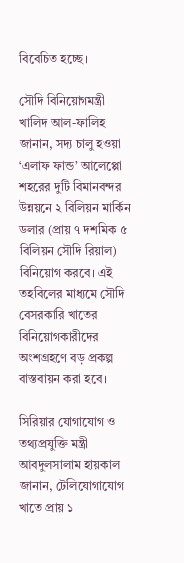বিবেচিত হচ্ছে।

সৌদি বিনিয়োগমন্ত্রী খালিদ আল-ফালিহ জানান, সদ্য চালু হওয়া ‘এলাফ ফান্ড’ আলেপ্পো শহরের দুটি বিমানবন্দর উন্নয়নে ২ বিলিয়ন মার্কিন ডলার (প্রায় ৭ দশমিক ৫ বিলিয়ন সৌদি রিয়াল) বিনিয়োগ করবে। এই তহবিলের মাধ্যমে সৌদি বেসরকারি খাতের বিনিয়োগকারীদের অংশগ্রহণে বড় প্রকল্প বাস্তবায়ন করা হবে।

সিরিয়ার যোগাযোগ ও তথ্যপ্রযুক্তি মন্ত্রী আবদুলসালাম হায়কাল জানান, টেলিযোগাযোগ খাতে প্রায় ১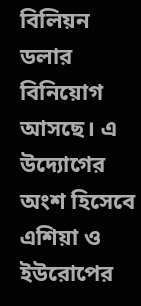বিলিয়ন ডলার বিনিয়োগ আসছে। এ উদ্যোগের অংশ হিসেবে এশিয়া ও ইউরোপের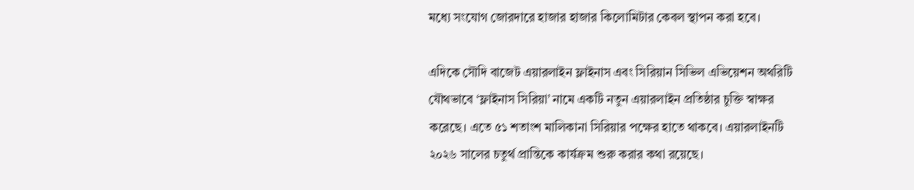মধ্যে সংযোগ জোরদারে হাজার হাজার কিলোমিটার কেবল স্থাপন করা হবে।

এদিকে সৌদি বাজেট এয়ারলাইন ফ্লাইনাস এবং সিরিয়ান সিভিল এভিয়েশন অথরিটি যৌথভাবে ‘ফ্লাইনাস সিরিয়া’ নামে একটি নতুন এয়ারলাইন প্রতিষ্ঠার চুক্তি স্বাক্ষর করেছে। এতে ৫১ শতাংশ মালিকানা সিরিয়ার পক্ষের হাতে থাকবে। এয়ারলাইনটি ২০২৬ সালের চতুর্থ প্রান্তিকে কার্যক্রম শুরু করার কথা রয়েছে।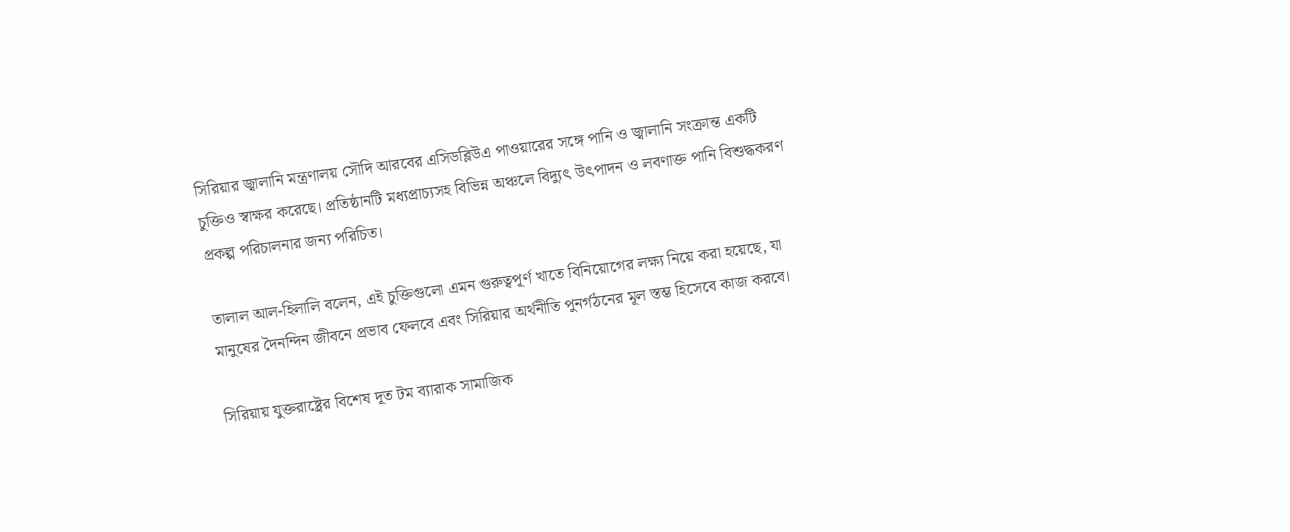সিরিয়ার জ্বালানি মন্ত্রণালয় সৌদি আরবের এসিডব্লিউএ পাওয়ারের সঙ্গে পানি ও জ্বালানি সংক্রান্ত একটি চুক্তিও স্বাক্ষর করেছে। প্রতিষ্ঠানটি মধ্যপ্রাচ্যসহ বিভিন্ন অঞ্চলে বিদ্যুৎ উৎপাদন ও লবণাক্ত পানি বিশুদ্ধকরণ প্রকল্প পরিচালনার জন্য পরিচিত।

তালাল আল-হিলালি বলেন, এই চুক্তিগুলো এমন গুরুত্বপূর্ণ খাতে বিনিয়োগের লক্ষ্য নিয়ে করা হয়েছে, যা মানুষের দৈনন্দিন জীবনে প্রভাব ফেলবে এবং সিরিয়ার অর্থনীতি পুনর্গঠনের মূল স্তম্ভ হিসেবে কাজ করবে।

সিরিয়ায় যুক্তরাষ্ট্রের বিশেষ দূত টম ব্যারাক সামাজিক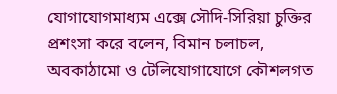যোগাযোগমাধ্যম এক্সে সৌদি-সিরিয়া চুক্তির প্রশংসা করে বলেন, বিমান চলাচল, অবকাঠামো ও টেলিযোগাযোগে কৌশলগত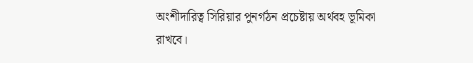অংশীদারিত্ব সিরিয়ার পুনর্গঠন প্রচেষ্টায় অর্থবহ ভূমিকা রাখবে।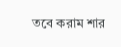তবে করাম শার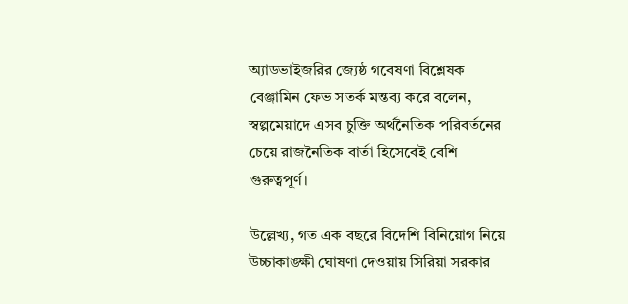অ্যাডভাইজরির জ্যেষ্ঠ গবেষণা বিশ্লেষক বেঞ্জামিন ফেভ সতর্ক মন্তব্য করে বলেন, স্বল্পমেয়াদে এসব চুক্তি অর্থনৈতিক পরিবর্তনের চেয়ে রাজনৈতিক বার্তা হিসেবেই বেশি গুরুত্বপূর্ণ।

উল্লেখ্য, গত এক বছরে বিদেশি বিনিয়োগ নিয়ে উচ্চাকাঙ্ক্ষী ঘোষণা দেওয়ায় সিরিয়া সরকার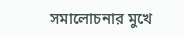সমালোচনার মুখে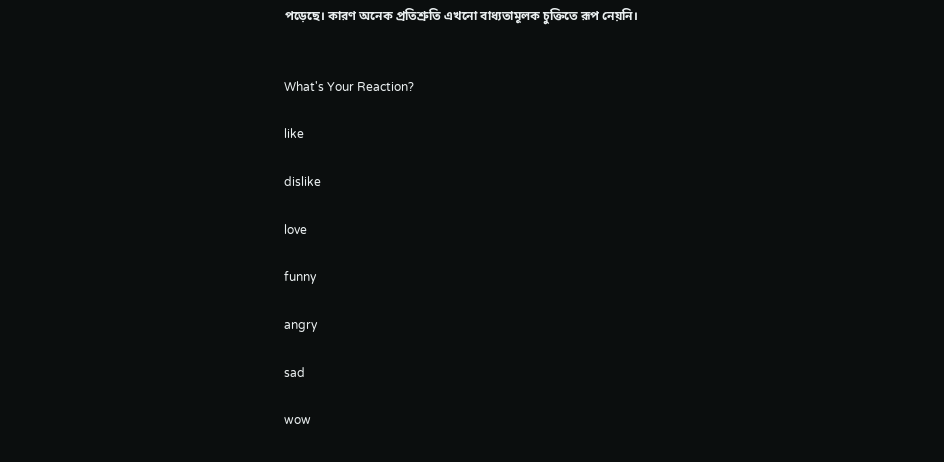পড়েছে। কারণ অনেক প্রতিশ্রুতি এখনো বাধ্যতামূলক চুক্তিতে রূপ নেয়নি।


What's Your Reaction?

like

dislike

love

funny

angry

sad

wow